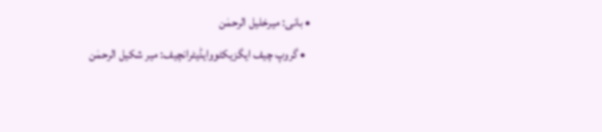• بانی: میرخلیل الرحمٰن
  • گروپ چیف ایگزیکٹووایڈیٹرانچیف: میر شکیل الرحمٰن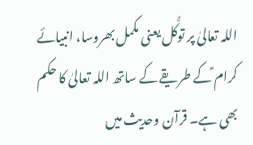اللہ تعالیٰ پر توکُّل یعنی مکمل بھروسا، انبیائے کرام ؑکے طریقے کے ساتھ اللہ تعالیٰ کا حکم بھی ہے۔ قرآن وحدیث میں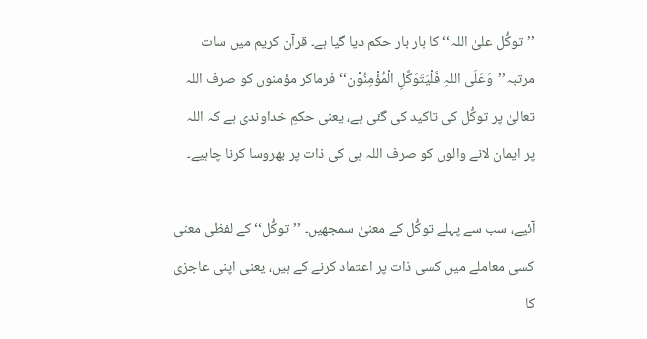’’توکُّل علیٰ اللہ‘‘ کا بار بار حکم دیا گیا ہے۔ قرآن کریم میں سات مرتبہ’’وَعَلَی اللہِ فَلْیَتَوَکَّلِ الْمُؤْمِنُوْن‘‘ فرماکر مؤمنوں کو صرف اللہ تعالیٰ پر توکُّل کی تاکید کی گئی ہے، یعنی حکمِ خداوندی ہے کہ اللہ پر ایمان لانے والوں کو صرف اللہ ہی کی ذات پر بھروسا کرنا چاہیے۔

آئیے، سب سے پہلے توکُّل کے معنیٰ سمجھیں۔ ’’توکُّل‘‘ کے لفظی معنی کسی معاملے میں کسی ذات پر اعتماد کرنے کے ہیں، یعنی اپنی عاجزی کا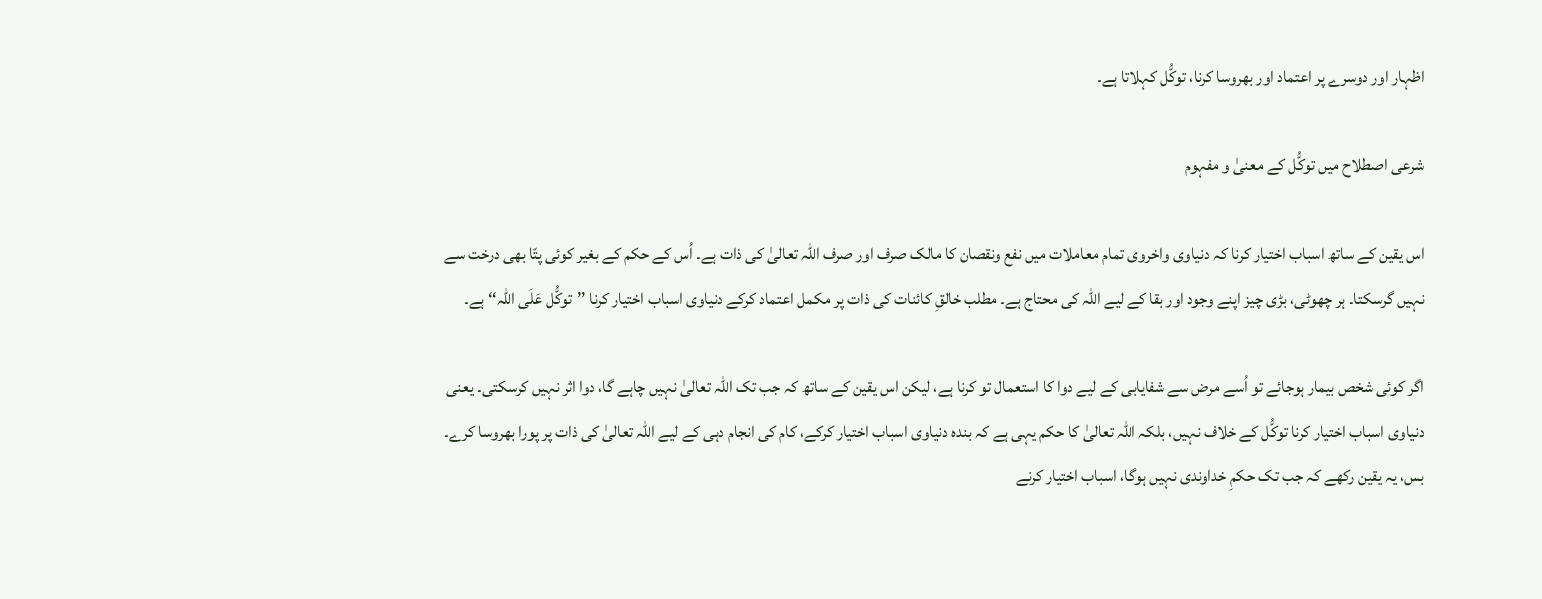اظہار اور دوسرے پر اعتماد اور بھروسا کرنا، توکُّل کہلاتا ہے۔

شرعی اصطلاح میں توکُّل کے معنیٰ و مفہوم

اس یقین کے ساتھ اسباب اختیار کرنا کہ دنیاوی واخروی تمام معاملات میں نفع ونقصان کا مالک صرف اور صرف اللہ تعالیٰ کی ذات ہے۔ اُس کے حکم کے بغیر کوئی پتّا بھی درخت سے نہیں گرسکتا۔ ہر چھوٹی، بڑی چیز اپنے وجود اور بقا کے لیے اللہ کی محتاج ہے۔ مطلب خالقِ کائنات کی ذات پر مکمل اعتماد کرکے دنیاوی اسباب اختیار کرنا ’’توکُّل عَلَی اللہ‘‘ ہے۔

اگر کوئی شخص بیمار ہوجائے تو اُسے مرض سے شفایابی کے لیے دوا کا استعمال تو کرنا ہے، لیکن اس یقین کے ساتھ کہ جب تک اللہ تعالیٰ نہیں چاہے گا، دوا اثر نہیں کرسکتی۔ یعنی دنیاوی اسباب اختیار کرنا توکُّل کے خلاف نہیں، بلکہ اللہ تعالیٰ کا حکم یہی ہے کہ بندہ دنیاوی اسباب اختیار کرکے، کام کی انجام دہی کے لیے اللہ تعالیٰ کی ذات پر پورا بھروسا کرے۔ بس، یہ یقین رکھے کہ جب تک حکمِ خداوندی نہیں ہوگا، اسباب اختیار کرنے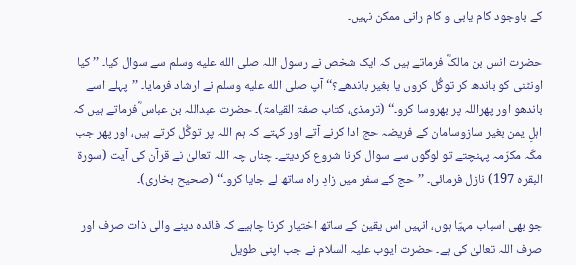کے باوجود کام یابی و کام رانی ممکن نہیں۔

حضرت انس بن مالکؓ فرماتے ہیں کہ ایک شخص نے رسول اللہ صلى الله عليه وسلم سے سوال کیا۔ ’’کیا اونٹنی کو باندھ کر توکُّل کروں یا بغیر باندھے؟‘‘ آپ صلى الله عليه وسلم نے ارشاد فرمایا۔ ’’پہلے اسے باندھو اور پھراللہ پر بھروسا کرو۔‘‘ (ترمذی، کتاب صفۃ القیامۃ)۔ حضرت عبداللہ بن عباس ؓفرماتے ہیں کہ اہلِ یمن بغیر سازوسامان کے فریضہ حج ادا کرنے آتے اور کہتے کہ ہم اللہ پر توکُّل کرتے ہیں، اور پھر جب مکّہ مکرّمہ پہنچتے تو لوگوں سے سوال کرنا شروع کردیتے۔ چناں چہ اللہ تعالیٰ نے قرآن کی آیت (سورۃ البقرہ 197) نازل فرمائی۔ ’’حج کے سفر میں زادِ راہ ساتھ لے جایا کرو۔‘‘ (صحیح بخاری)۔

جو بھی اسباب مہیّا ہوں، انہیں اس یقین کے ساتھ اختیار کرنا چاہیے کہ فائدہ دینے والی ذات صرف اور صرف اللہ تعالیٰ کی ہے۔ حضرت ایوب علیہ السلام نے جب اپنی طویل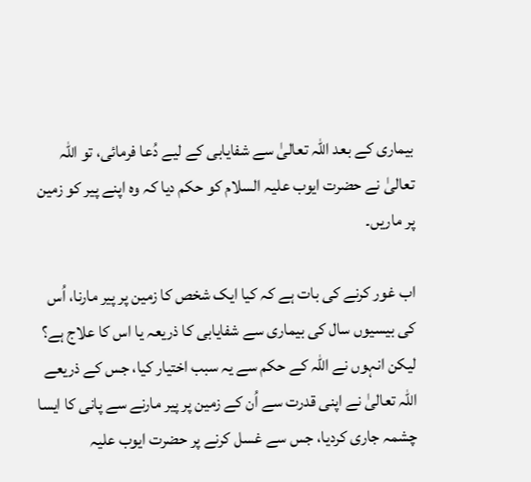بیماری کے بعد اللہ تعالیٰ سے شفایابی کے لیے دُعا فرمائی، تو اللہ تعالیٰ نے حضرت ایوب علیہ السلام کو حکم دیا کہ وہ اپنے پیر کو زمین پر ماریں۔

اب غور کرنے کی بات ہے کہ کیا ایک شخص کا زمین پر پیر مارنا، اُس کی بیسیوں سال کی بیماری سے شفایابی کا ذریعہ یا اس کا علاج ہے؟ لیکن انہوں نے اللہ کے حکم سے یہ سبب اختیار کیا، جس کے ذریعے اللہ تعالیٰ نے اپنی قدرت سے اُن کے زمین پر پیر مارنے سے پانی کا ایسا چشمہ جاری کردیا، جس سے غسل کرنے پر حضرت ایوب علیہ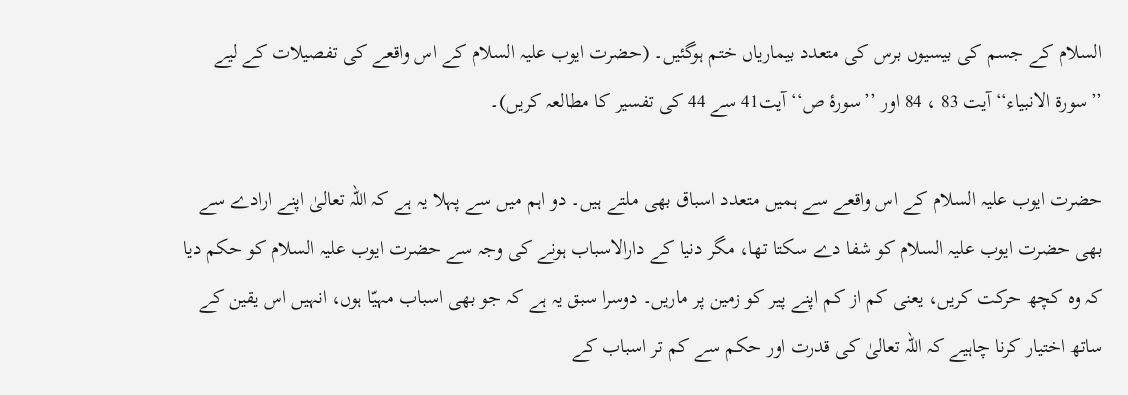السلام کے جسم کی بیسیوں برس کی متعدد بیماریاں ختم ہوگئیں۔ (حضرت ایوب علیہ السلام کے اس واقعے کی تفصیلات کے لیے ’’سورۃ الانبیاء‘‘ آیت 83 ، 84 اور ’’سورۂ ص‘‘ آیت41 سے 44 کی تفسیر کا مطالعہ کریں)۔

حضرت ایوب علیہ السلام کے اس واقعے سے ہمیں متعدد اسباق بھی ملتے ہیں۔ دو اہم میں سے پہلا یہ ہے کہ اللہ تعالیٰ اپنے ارادے سے بھی حضرت ایوب علیہ السلام کو شفا دے سکتا تھا، مگر دنیا کے دارالاسباب ہونے کی وجہ سے حضرت ایوب علیہ السلام کو حکم دیا کہ وہ کچھ حرکت کریں، یعنی کم از کم اپنے پیر کو زمین پر ماریں۔ دوسرا سبق یہ ہے کہ جو بھی اسباب مہیّا ہوں، انہیں اس یقین کے ساتھ اختیار کرنا چاہیے کہ اللہ تعالیٰ کی قدرت اور حکم سے کم تر اسباب کے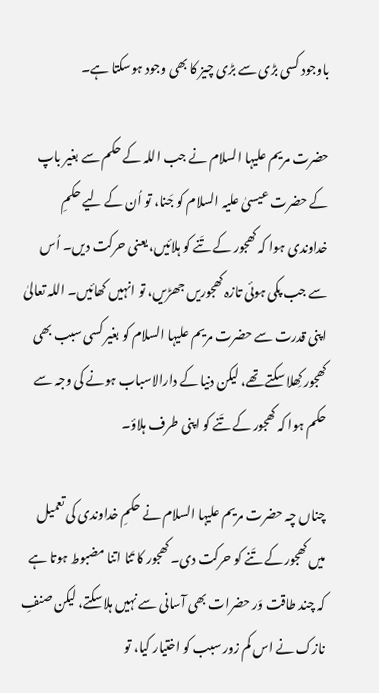باوجود کسی بڑی سے بڑی چیز کا بھی وجود ہوسکتا ہے۔

حضرت مریم علیہا السلام نے جب اللہ کے حکم سے بغیر باپ کے حضرت عیسیٰ علیہ السلام کو جَنا، تو اُن کے لیے حکمِ خداوندی ہوا کہ کھجور کے تَنے کو ہلائیں، یعنی حرکت دیں۔ اُس سے جب پکی ہوئی تازہ کھجوریں جھڑیں، تو انہیں کھائیں۔ اللہ تعالیٰ اپنی قدرت سے حضرت مریم علیہا السلام کو بغیر کسی سبب بھی کھجور کِھلا سکتے تھے، لیکن دنیا کے دارالاسباب ہونے کی وجہ سے حکم ہوا کہ کھجور کے تَنے کو اپنی طرف ہلاؤ۔

چناں چہ حضرت مریم علیہا السلام نے حکمِ خداوندی کی تعمیل میں کھجور کے تَنے کو حرکت دی۔ کھجور کا تَنا اتنا مضبوط ہوتا ہے کہ چند طاقت وَر حضرات بھی آسانی سے نہیں ہلاسکتے، لیکن صنفِ نازک نے اس کم زور سبب کو اختیار کیا، تو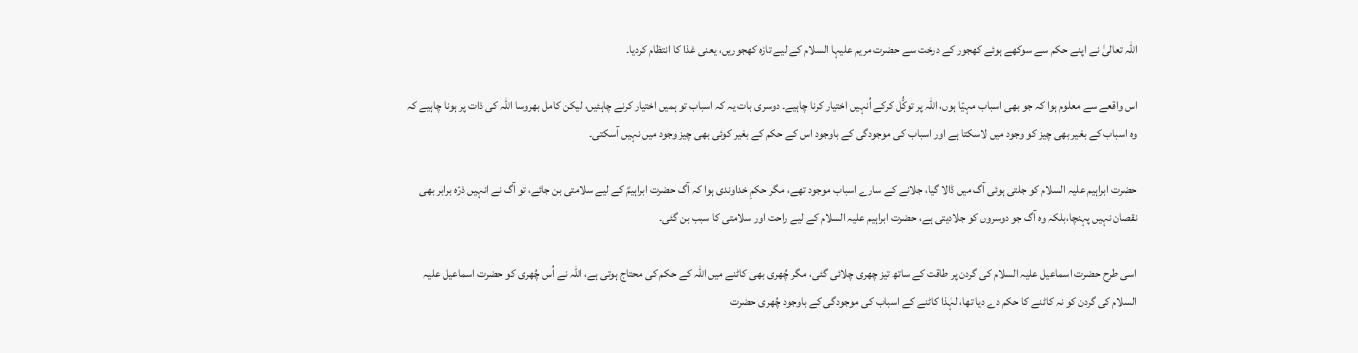اللہ تعالیٰ نے اپنے حکم سے سوکھے ہوئے کھجور کے درخت سے حضرت مریم علیہا السلام کے لیے تازہ کھجوریں، یعنی غذا کا انتظام کردیا۔

اس واقعے سے معلوم ہوا کہ جو بھی اسباب مہیّا ہوں، اللہ پر توکُّل کرکے اُنہیں اختیار کرنا چاہیے۔ دوسری بات یہ کہ اسباب تو ہمیں اختیار کرنے چاہئیں، لیکن کامل بھروسا اللہ کی ذات پر ہونا چاہیے کہ وہ اسباب کے بغیر بھی چیز کو وجود میں لاسکتا ہے اور اسباب کی موجودگی کے باوجود اس کے حکم کے بغیر کوئی بھی چیز وجود میں نہیں آسکتی۔

حضرت ابراہیم علیہ السلام کو جلتی ہوئی آگ میں ڈالا گیا، جلانے کے سارے اسباب موجود تھے، مگر حکمِ خداوندی ہوا کہ آگ حضرت ابراہیمؑ کے لیے سلامتی بن جائے، تو آگ نے انہیں ذرّہ برابر بھی نقصان نہیں پہنچا،بلکہ وہ آگ جو دوسروں کو جلادیتی ہے، حضرت ابراہیم علیہ السلام کے لیے راحت اور سلامتی کا سبب بن گئی۔

اسی طرح حضرت اسماعیل علیہ السلام کی گردن پر طاقت کے ساتھ تیز چھری چلائی گئی، مگر چُھری بھی کاٹنے میں اللہ کے حکم کی محتاج ہوتی ہے، اللہ نے اُس چُھری کو حضرت اسماعیل علیہ السلام کی گردن کو نہ کاٹنے کا حکم دے دیا تھا، لہٰذا کاٹنے کے اسباب کی موجودگی کے باوجود چُھری حضرت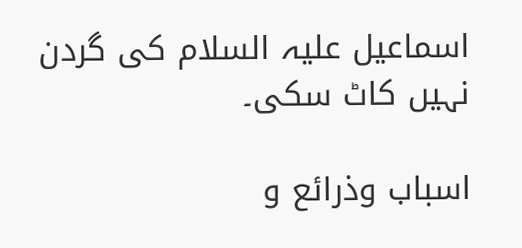اسماعیل علیہ السلام کی گردن نہیں کاٹ سکی۔

اسباب وذرائع و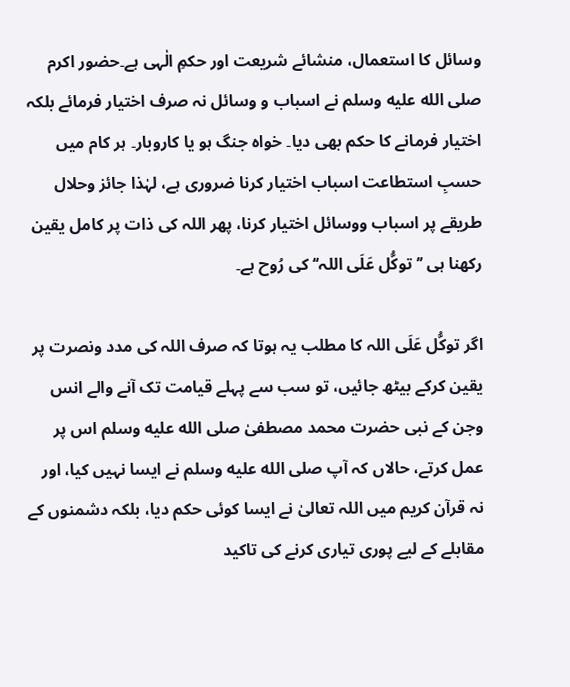وسائل کا استعمال، منشائے شریعت اور حکمِ الٰہی ہے۔حضور اکرم صلى الله عليه وسلم نے اسباب و وسائل نہ صرف اختیار فرمائے بلکہ اختیار فرمانے کا حکم بھی دیا۔ خواہ جنگ ہو یا کاروبار۔ ہر کام میں حسبِ استطاعت اسباب اختیار کرنا ضروری ہے، لہٰذا جائز وحلال طریقے پر اسباب ووسائل اختیار کرنا، پھر اللہ کی ذات پر کامل یقین رکھنا ہی ’’توکُّل عَلَی اللہ‘‘ کی رُوح ہے۔

اگر توکُّل عَلَی اللہ کا مطلب یہ ہوتا کہ صرف اللہ کی مدد ونصرت پر یقین کرکے بیٹھ جائیں، تو سب سے پہلے قیامت تک آنے والے انس وجن کے نبی حضرت محمد مصطفیٰ صلى الله عليه وسلم اس پر عمل کرتے، حالاں کہ آپ صلى الله عليه وسلم نے ایسا نہیں کیا، اور نہ قرآن کریم میں اللہ تعالیٰ نے ایسا کوئی حکم دیا، بلکہ دشمنوں کے مقابلے کے لیے پوری تیاری کرنے کی تاکید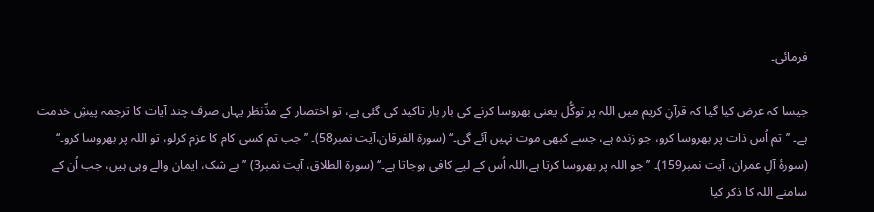فرمائی۔

جیسا کہ عرض کیا گیا کہ قرآنِ کریم میں اللہ پر توکُّل یعنی بھروسا کرنے کی بار بار تاکید کی گئی ہے، تو اختصار کے مدِّنظر یہاں صرف چند آیات کا ترجمہ پیشِ خدمت ہے۔ ’’تم اُس ذات پر بھروسا کرو، جو زندہ ہے، جسے کبھی موت نہیں آئے گی۔‘‘ (سورۃ الفرقان،آیت نمبر58)۔ ’’جب تم کسی کام کا عزم کرلو، تو اللہ پر بھروسا کرو۔‘‘ (سورۂ آلِ عمران، آیت نمبر159)۔ ’’جو اللہ پر بھروسا کرتا ہے،اللہ اُس کے لیے کافی ہوجاتا ہے۔‘‘ (سورۃ الطلاق، آیت نمبر3) ’’بے شک، ایمان والے وہی ہیں، جب اُن کے سامنے اللہ کا ذکر کیا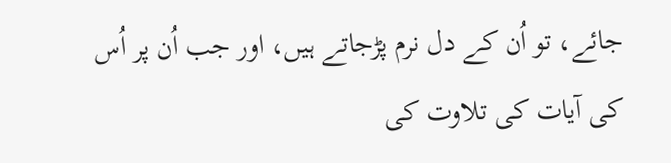جائے، تو اُن کے دل نرم پڑجاتے ہیں، اور جب اُن پر اُس کی آیات کی تلاوت کی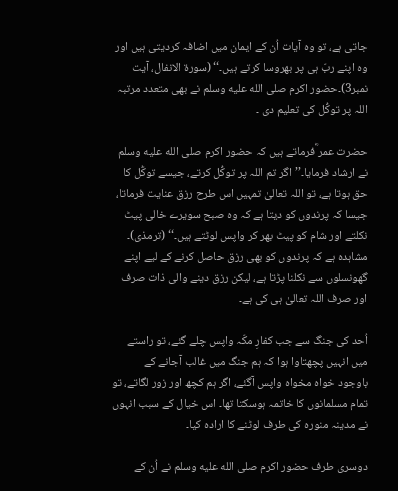جاتی ہے، تو وہ آیات اُن کے ایمان میں اضافہ کردیتی ہیں اور وہ اپنے ربّ ہی پر بھروسا کرتے ہیں۔‘‘ (سورۃ الانفال، آیت نمبر3)۔حضور اکرم صلى الله عليه وسلم نے بھی متعدد مرتبہ اللہ پر توکُّل کی تعلیم دی ۔

حضرت عمر ؓفرماتے ہیں کہ حضور اکرم صلى الله عليه وسلم نے ارشاد فرمایا۔’’اگر تم اللہ پر توکُّل کرتے، جیسے توکُّل کا حق ہوتا ہے، تو اللہ تعالیٰ تمہیں اس طرح رزق عنایت فرماتا، جیسا کہ پرندوں کو دیتا ہے کہ وہ صبح سویرے خالی پیٹ نکلتے اور شام کو پیٹ بھر کر واپس لوٹتے ہیں۔‘‘ (ترمذی)۔ مشاہدہ ہے کہ پرندوں کو بھی رزق حاصل کرنے کے لیے اپنے گھونسلوں سے نکلنا پڑتا ہے، لیکن رزق دینے والی ذات صرف اور صرف اللہ تعالیٰ ہی کی ہے۔

اُحد کی جنگ سے جب کفارِ مکّہ واپس چلے گئے، تو راستے میں انہیں پچھتاوا ہوا کہ ہم جنگ میں غالب آجانے کے باوجود خواہ مخواہ واپس آگئے، اگر ہم کچھ اور زور لگاتے، تو تمام مسلمانوں کا خاتمہ ہوسکتا تھا۔ اس خیال کے سبب انہوں نے مدینہ منورہ کی طرف لوٹنے کا ارادہ کیا۔

دوسری طرف حضور اکرم صلى الله عليه وسلم نے اُن کے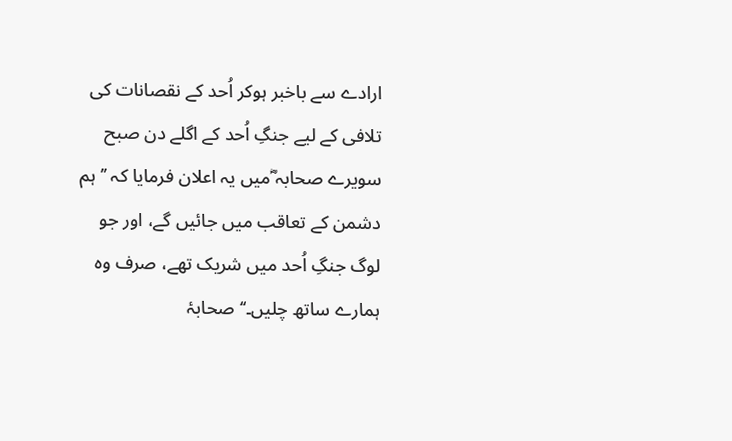ارادے سے باخبر ہوکر اُحد کے نقصانات کی تلافی کے لیے جنگِ اُحد کے اگلے دن صبح سویرے صحابہ ؓمیں یہ اعلان فرمایا کہ ’’ہم دشمن کے تعاقب میں جائیں گے، اور جو لوگ جنگِ اُحد میں شریک تھے، صرف وہ ہمارے ساتھ چلیں۔‘‘ صحابۂ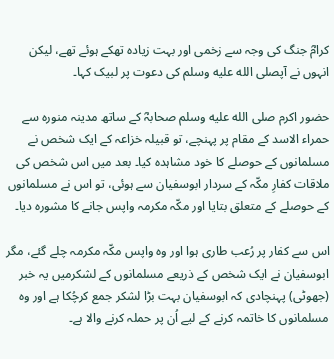کرامؓ جنگ کی وجہ سے زخمی اور بہت زیادہ تھکے ہوئے تھے، لیکن انہوں نے آپصلى الله عليه وسلم کی دعوت پر لبیک کہا۔

حضور اکرم صلى الله عليه وسلم صحابہؓ کے ساتھ مدینہ منورہ سے حمراء الاسد کے مقام پر پہنچے، تو قبیلہ خزاعہ کے ایک شخص نے مسلمانوں کے حوصلے کا خود مشاہدہ کیا۔ بعد میں اس شخص کی ملاقات کفارِ مکّہ کے سردار ابوسفیان سے ہوئی، تو اس نے مسلمانوں کے حوصلے کے متعلق بتایا اور مکّہ مکرمہ واپس جانے کا مشورہ دیا۔

اس سے کفار پر رُعب طاری ہوا اور وہ واپس مکّہ مکرمہ چلے گئے، مگر ابوسفیان نے ایک شخص کے ذریعے مسلمانوں کے لشکرمیں یہ خبر (جھوٹی) پہنچادی کہ ابوسفیان بہت بڑا لشکر جمع کرچُکا ہے اور وہ مسلمانوں کا خاتمہ کرنے کے لیے اُن پر حملہ کرنے والا ہے۔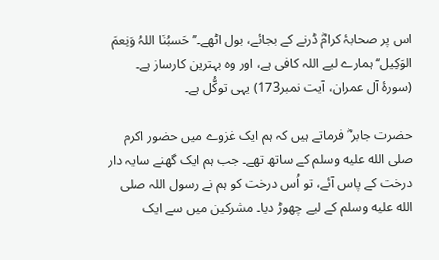اس پر صحابۂ کرامؓ ڈرنے کے بجائے، بول اٹھے۔’’حَسبُنَا اللہُ وَنِعمَ الوَکِیل‘‘ہمارے لیے اللہ کافی ہے، اور وہ بہترین کارساز ہے۔ (سورۂ آل عمران، آیت نمبر173) یہی توکُّل ہے۔

حضرت جابر ؓ فرماتے ہیں کہ ہم ایک غزوے میں حضور اکرم صلى الله عليه وسلم کے ساتھ تھے۔ جب ہم ایک گھنے سایہ دار درخت کے پاس آئے، تو اُس درخت کو ہم نے رسول اللہ صلى الله عليه وسلم کے لیے چھوڑ دیا۔ مشرکین میں سے ایک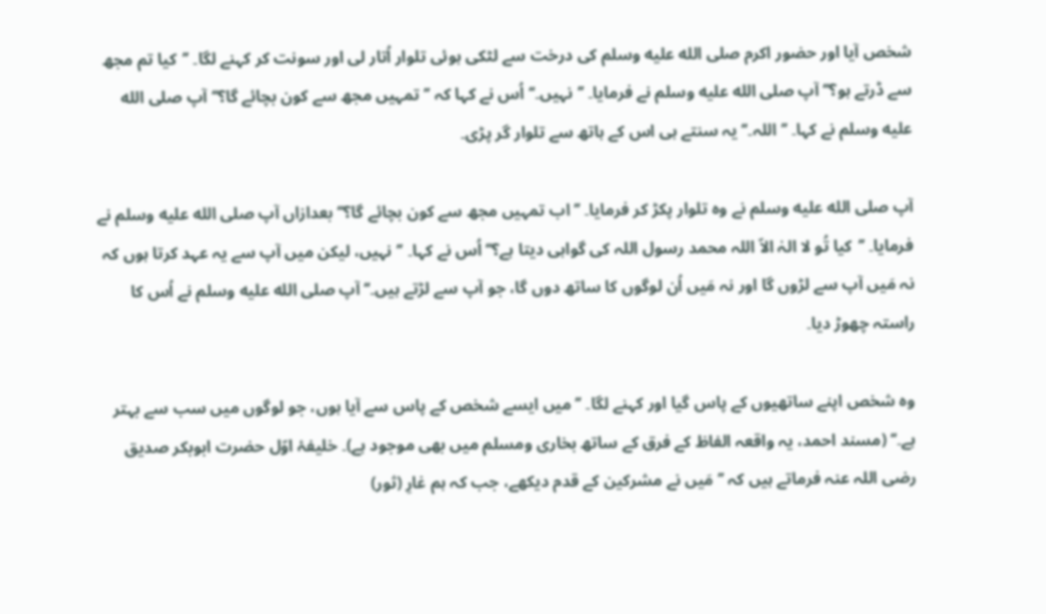شخص آیا اور حضور اکرم صلى الله عليه وسلم کی درخت سے لٹکی ہوئی تلوار اُتار لی اور سونت کر کہنے لگا۔ ’’کیا تم مجھ سے ڈرتے ہو؟‘‘ آپ صلى الله عليه وسلم نے فرمایا۔ ’’نہیں۔‘‘ اُس نے کہا کہ ’’تمہیں مجھ سے کون بچائے گا؟‘‘ آپ صلى الله عليه وسلم نے کہا۔ ’’اللہ۔‘‘ یہ سنتے ہی اس کے ہاتھ سے تلوار گر پڑی۔

آپ صلى الله عليه وسلم نے وہ تلوار پکڑ کر فرمایا۔ ’’اب تمہیں مجھ سے کون بچائے گا؟‘‘ بعدازاں آپ صلى الله عليه وسلم نے فرمایا۔ ’’کیا تُو لا الہٰ الاّ اللہ محمد رسول اللہ کی گواہی دیتا ہے؟‘‘ اُس نے کہا۔ ’’نہیں، لیکن میں آپ سے یہ عہد کرتا ہوں کہ نہ مَیں آپ سے لڑوں گا اور نہ مَیں اُن لوگوں کا ساتھ دوں گا، جو آپ سے لڑتے ہیں۔‘‘ آپ صلى الله عليه وسلم نے اُس کا راستہ چھوڑ دیا۔

وہ شخص اپنے ساتھیوں کے پاس گیا اور کہنے لگا۔ ’’میں ایسے شخص کے پاس سے آیا ہوں، جو لوگوں میں سب سے بہتر ہے۔‘‘ (مسند احمد، یہ واقعہ الفاظ کے فرق کے ساتھ بخاری ومسلم میں بھی موجود ہے)۔ خلیفۂ اوّل حضرت ابوبکر صدیق رضی اللہ عنہ فرماتے ہیں کہ ’’مَیں نے مشرکین کے قدم دیکھے، جب کہ ہم غارِ (ثور)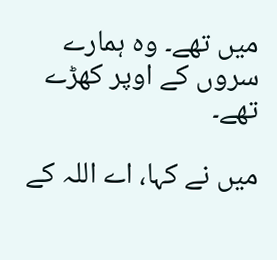میں تھے۔ وہ ہمارے سروں کے اوپر کھڑے تھے۔

میں نے کہا، اے اللہ کے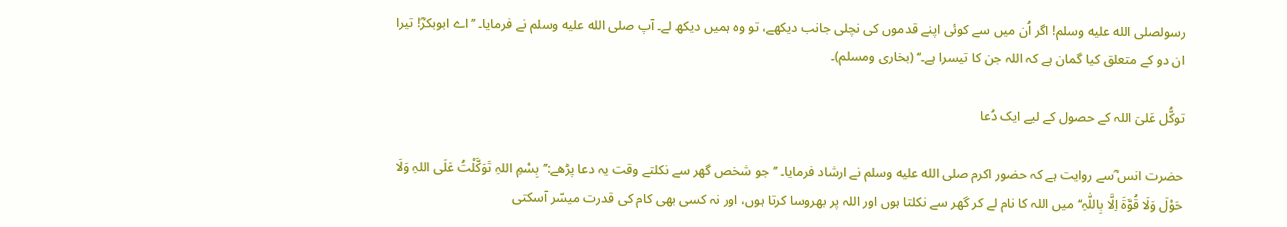رسولصلى الله عليه وسلم! اگر اُن میں سے کوئی اپنے قدموں کی نچلی جانب دیکھے، تو وہ ہمیں دیکھ لے۔ آپ صلى الله عليه وسلم نے فرمایا۔ ’’اے ابوبکرؓ! تیرا ان دو کے متعلق کیا گمان ہے کہ اللہ جن کا تیسرا ہے۔‘‘ (بخاری ومسلم)۔

توکُّل عَلیَ اللہ کے حصول کے لیے ایک دُعا

حضرت انس ؓسے روایت ہے کہ حضور اکرم صلى الله عليه وسلم نے ارشاد فرمایا۔ ’’جو شخص گھر سے نکلتے وقت یہ دعا پڑھے:’’بِسْمِ اللہِ تَوَکَّلْتُ عَلَی اللہِ وَلَا حَوْلَ وَلَا قُوَّۃَ اِلَّا بِاللّٰہِ‘‘میں اللہ کا نام لے کر گھر سے نکلتا ہوں اور اللہ پر بھروسا کرتا ہوں، اور نہ کسی بھی کام کی قدرت میسّر آسکتی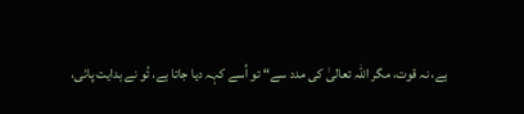ہے، نہ قوت، مگر اللہ تعالیٰ کی مدد سے‘‘ تو اُسے کہہ دیا جاتا ہے، تُو نے ہدایت پائی،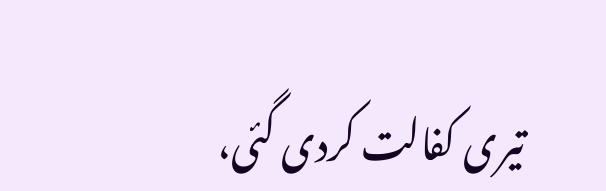تیری کفالت کردی گئی،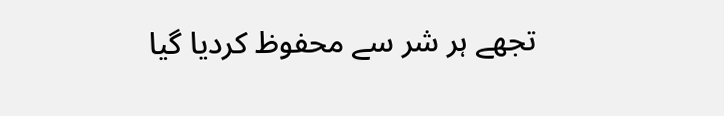تجھے ہر شر سے محفوظ کردیا گیا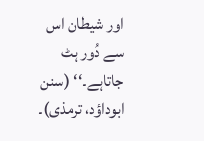اور شیطان اس سے دُور ہٹ جاتاہے۔‘‘ (سنن ابوداؤد، ترمذی)۔